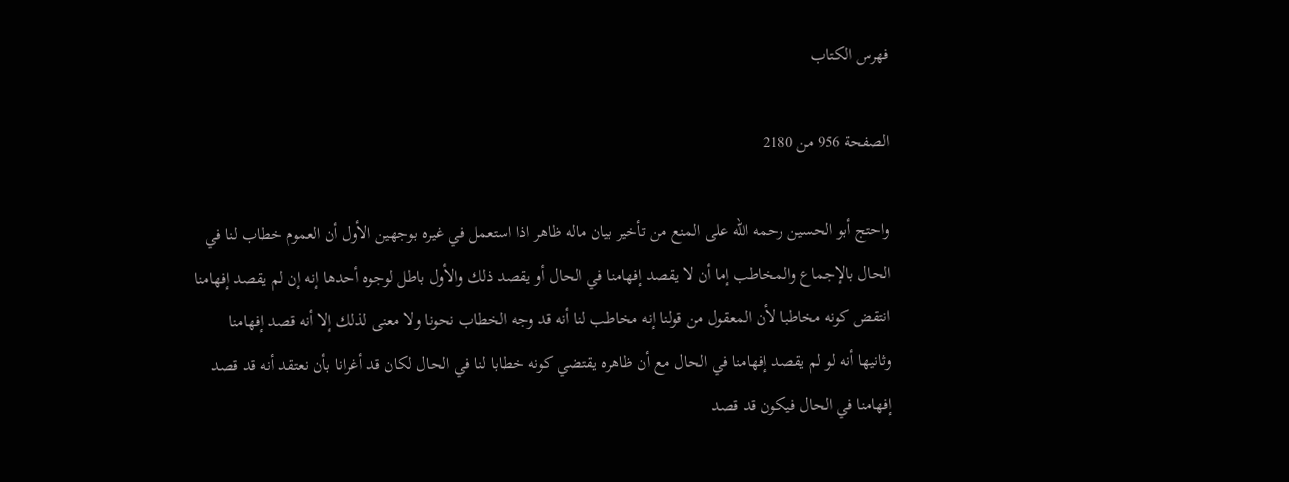فهرس الكتاب

الصفحة 956 من 2180

واحتج أبو الحسين رحمه الله على المنع من تأخير بيان ماله ظاهر اذا استعمل في غيره بوجهين الأول أن العموم خطاب لنا في الحال بالإجماع والمخاطب إما أن لا يقصد إفهامنا في الحال أو يقصد ذلك والأول باطل لوجوه أحدها إنه إن لم يقصد إفهامنا انتقض كونه مخاطبا لأن المعقول من قولنا إنه مخاطب لنا أنه قد وجه الخطاب نحونا ولا معنى لذلك إلا أنه قصد إفهامنا وثانيها أنه لو لم يقصد إفهامنا في الحال مع أن ظاهره يقتضي كونه خطابا لنا في الحال لكان قد أغرانا بأن نعتقد أنه قد قصد إفهامنا في الحال فيكون قد قصد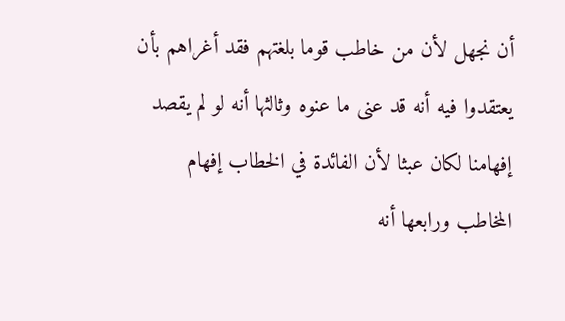أن نجهل لأن من خاطب قوما بلغتهم فقد أغراهم بأن يعتقدوا فيه أنه قد عنى ما عنوه وثالثها أنه لو لم يقصد إفهامنا لكان عبثا لأن الفائدة في الخطاب إفهام المخاطب ورابعها أنه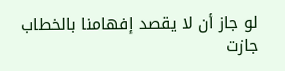لو جاز أن لا يقصد إفهامنا بالخطاب جازت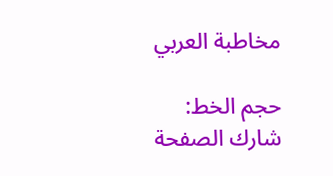مخاطبة العربي

حجم الخط:
شارك الصفحة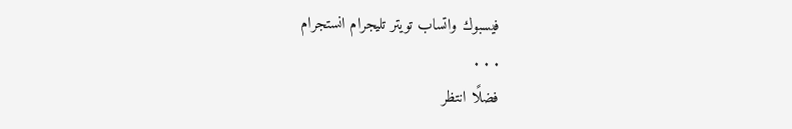فيسبوك واتساب تويتر تليجرام انستجرام
. . .
فضلًا انتظر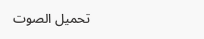تحميل الصوت